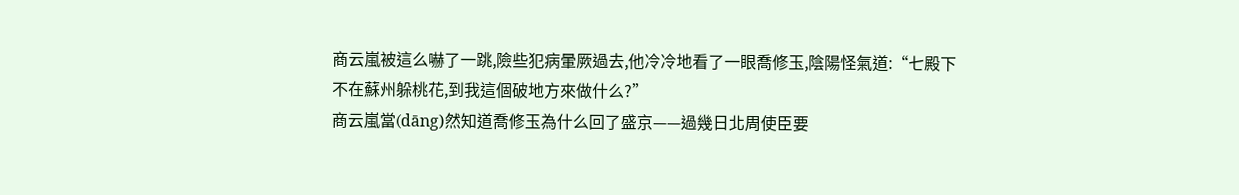商云嵐被這么嚇了一跳,險些犯病暈厥過去,他冷冷地看了一眼喬修玉,陰陽怪氣道:“七殿下不在蘇州躲桃花,到我這個破地方來做什么?”
商云嵐當(dāng)然知道喬修玉為什么回了盛京——過幾日北周使臣要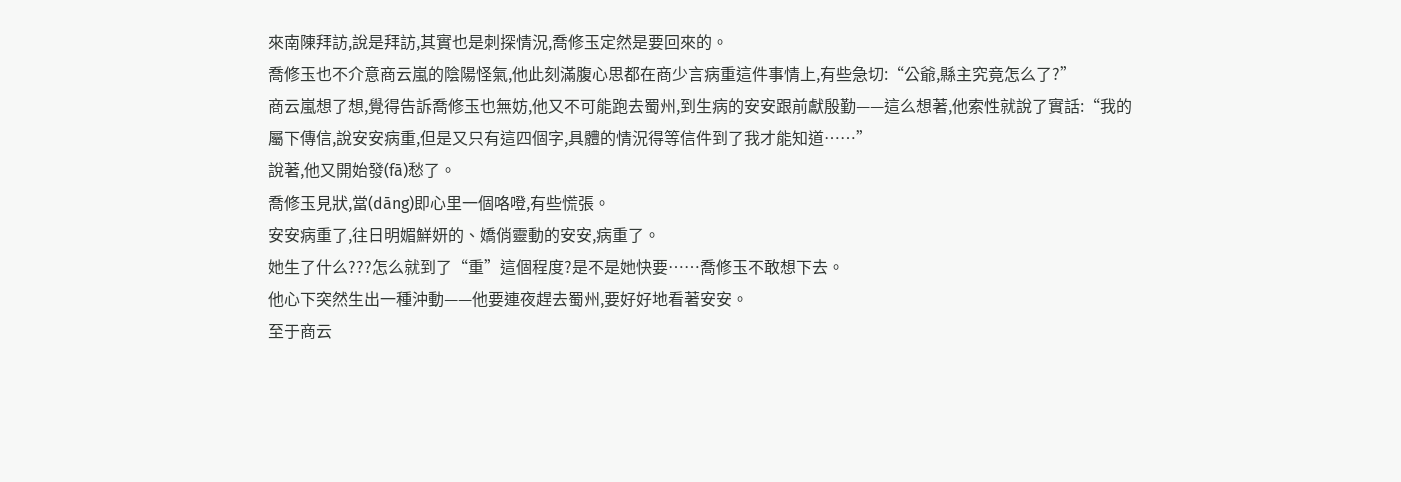來南陳拜訪,說是拜訪,其實也是刺探情況,喬修玉定然是要回來的。
喬修玉也不介意商云嵐的陰陽怪氣,他此刻滿腹心思都在商少言病重這件事情上,有些急切:“公爺,縣主究竟怎么了?”
商云嵐想了想,覺得告訴喬修玉也無妨,他又不可能跑去蜀州,到生病的安安跟前獻殷勤——這么想著,他索性就說了實話:“我的屬下傳信,說安安病重,但是又只有這四個字,具體的情況得等信件到了我才能知道……”
說著,他又開始發(fā)愁了。
喬修玉見狀,當(dāng)即心里一個咯噔,有些慌張。
安安病重了,往日明媚鮮妍的、嬌俏靈動的安安,病重了。
她生了什么???怎么就到了“重”這個程度?是不是她快要……喬修玉不敢想下去。
他心下突然生出一種沖動——他要連夜趕去蜀州,要好好地看著安安。
至于商云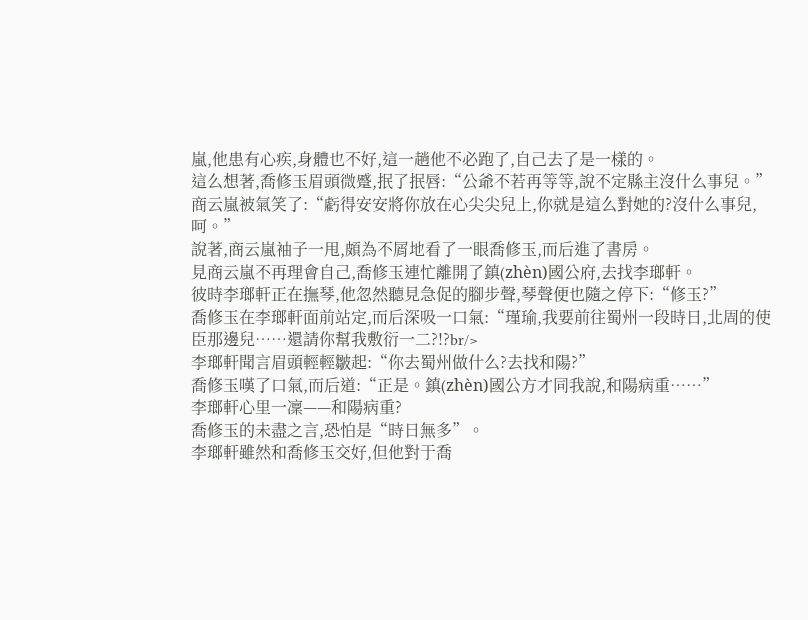嵐,他患有心疾,身體也不好,這一趟他不必跑了,自己去了是一樣的。
這么想著,喬修玉眉頭微蹙,抿了抿唇:“公爺不若再等等,說不定縣主沒什么事兒。”
商云嵐被氣笑了:“虧得安安將你放在心尖尖兒上,你就是這么對她的?沒什么事兒,呵。”
說著,商云嵐袖子一甩,頗為不屑地看了一眼喬修玉,而后進了書房。
見商云嵐不再理會自己,喬修玉連忙離開了鎮(zhèn)國公府,去找李瑯軒。
彼時李瑯軒正在撫琴,他忽然聽見急促的腳步聲,琴聲便也隨之停下:“修玉?”
喬修玉在李瑯軒面前站定,而后深吸一口氣:“瑾瑜,我要前往蜀州一段時日,北周的使臣那邊兒……還請你幫我敷衍一二?!?br/>
李瑯軒聞言眉頭輕輕皺起:“你去蜀州做什么?去找和陽?”
喬修玉嘆了口氣,而后道:“正是。鎮(zhèn)國公方才同我說,和陽病重……”
李瑯軒心里一凜——和陽病重?
喬修玉的未盡之言,恐怕是“時日無多”。
李瑯軒雖然和喬修玉交好,但他對于喬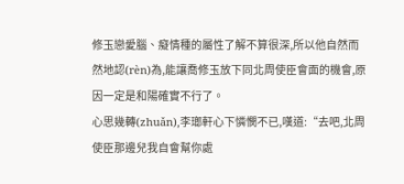修玉戀愛腦、癡情種的屬性了解不算很深,所以他自然而然地認(rèn)為,能讓喬修玉放下同北周使臣會面的機會,原因一定是和陽確實不行了。
心思幾轉(zhuǎn),李瑯軒心下憐憫不已,嘆道:“去吧,北周使臣那邊兒我自會幫你處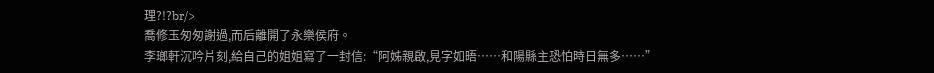理?!?br/>
喬修玉匆匆謝過,而后離開了永樂侯府。
李瑯軒沉吟片刻,給自己的姐姐寫了一封信:“阿姊親啟,見字如晤……和陽縣主恐怕時日無多……”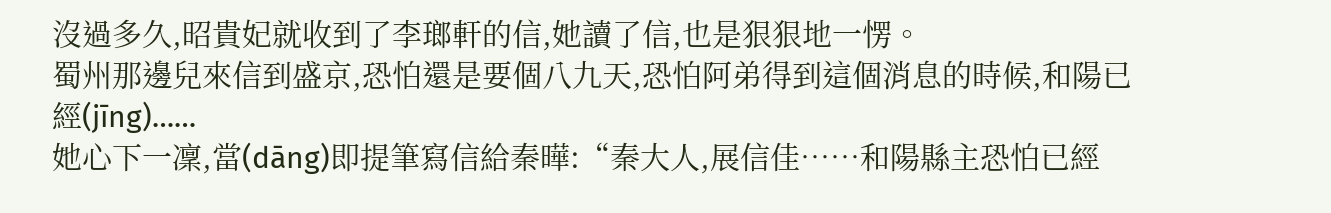沒過多久,昭貴妃就收到了李瑯軒的信,她讀了信,也是狠狠地一愣。
蜀州那邊兒來信到盛京,恐怕還是要個八九天,恐怕阿弟得到這個消息的時候,和陽已經(jīng)……
她心下一凜,當(dāng)即提筆寫信給秦曄:“秦大人,展信佳……和陽縣主恐怕已經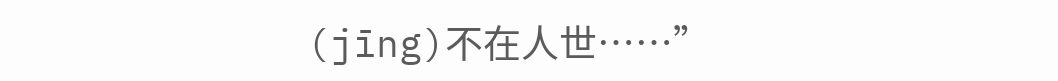(jīng)不在人世……”